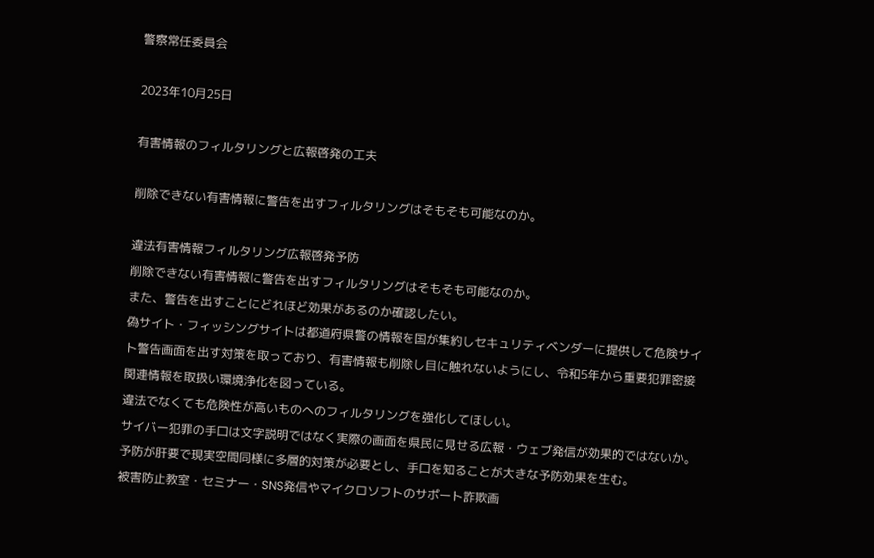警察常任委員会

2023年10月25日

有害情報のフィルタリングと広報啓発の工夫

削除できない有害情報に警告を出すフィルタリングはそもそも可能なのか。

違法有害情報フィルタリング広報啓発予防
削除できない有害情報に警告を出すフィルタリングはそもそも可能なのか。
また、警告を出すことにどれほど効果があるのか確認したい。
偽サイト・フィッシングサイトは都道府県警の情報を国が集約しセキュリティベンダーに提供して危険サイト警告画面を出す対策を取っており、有害情報も削除し目に触れないようにし、令和5年から重要犯罪密接関連情報を取扱い環境浄化を図っている。
違法でなくても危険性が高いものへのフィルタリングを強化してほしい。
サイバー犯罪の手口は文字説明ではなく実際の画面を県民に見せる広報・ウェブ発信が効果的ではないか。
予防が肝要で現実空間同様に多層的対策が必要とし、手口を知ることが大きな予防効果を生む。
被害防止教室・セミナー・SNS発信やマイクロソフトのサポート詐欺画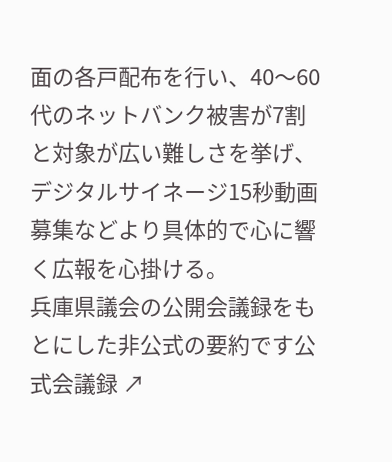面の各戸配布を行い、40〜60代のネットバンク被害が7割と対象が広い難しさを挙げ、デジタルサイネージ15秒動画募集などより具体的で心に響く広報を心掛ける。
兵庫県議会の公開会議録をもとにした非公式の要約です公式会議録 ↗